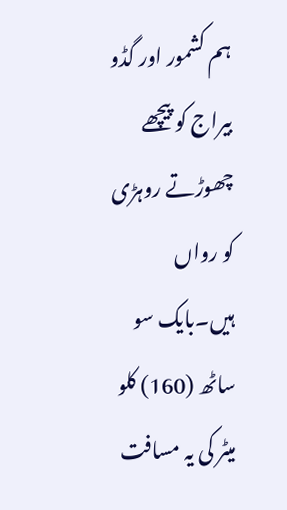ہم کشمور اور گڈو بیراج کو پیچھے چھوڑتے روہڑی کو رواں ہیں۔بایک سو ساٹھ (160) کلو میٹر کی یہ مسافت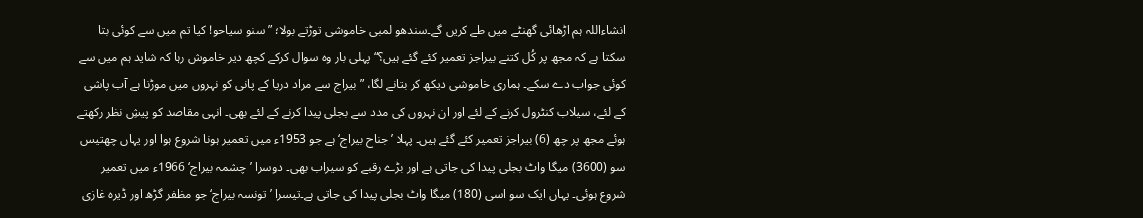انشاءاللہ ہم اڑھائی گھنٹے میں طے کریں گے۔سندھو لمبی خاموشی توڑتے بولا؛ ”سنو سیاحو! کیا تم میں سے کوئی بتا سکتا ہے کہ مجھ پر کُل کتنے بیراجز تعمیر کئے گئے ہیں؟“ پہلی بار وہ سوال کرکے کچھ دیر خاموش رہا کہ شاید ہم میں سے کوئی جواب دے سکے۔ ہماری خاموشی دیکھ کر بتانے لگا، ”بیراج سے مراد دریا کے پانی کو نہروں میں موڑنا ہے آب پاشی کے لئے، سیلاب کنٹرول کرنے کے لئے اور ان نہروں کی مدد سے بجلی پیدا کرنے کے لئے بھی۔ انہی مقاصد کو پیشِ نظر رکھتے ہوئے مجھ پر چھ (6) بیراجز تعمیر کئے گئے ہیں۔ پہلا ’جناح بیراج‘ ہے جو 1953ء میں تعمیر ہونا شروع ہوا اور یہاں چھتیس سو (3600) میگا واٹ بجلی پیدا کی جاتی ہے اور بڑے رقبے کو سیراب بھی۔ دوسرا ’چشمہ بیراج‘ 1966ء میں تعمیر شروع ہوئی۔ یہاں ایک سو اسی (180) میگا واٹ بجلی پیدا کی جاتی ہے۔تیسرا ’تونسہ بیراج‘ جو مظفر گڑھ اور ڈیرہ غازی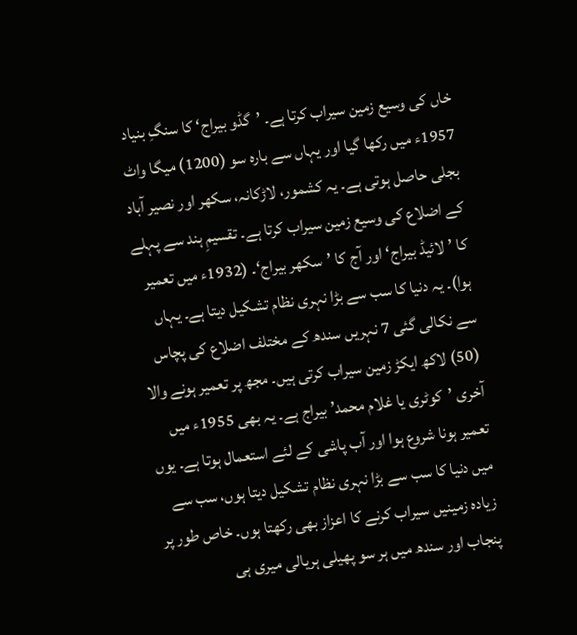خاں کی وسیع زمین سیراب کرتا ہے۔ ’گڈو بیراج‘ کا سنگِ بنیاد 1957ء میں رکھا گیا اور یہاں سے بارہ سو (1200) میگا واٹ بجلی حاصل ہوتی ہے۔ یہ کشمور، لاڑکانہ، سکھر اور نصیر آباد کے اضلاع کی وسیع زمین سیراب کرتا ہے۔ تقسیمِ ہند سے پہلے کا ’لائیڈ بیراج‘ اور آج کا ’سکھر بیراج‘۔ (1932ء میں تعمیر ہوا)۔ یہ دنیا کا سب سے بڑا نہری نظام تشکیل دیتا ہے۔ یہاں سے نکالی گئی 7 نہریں سندھ کے مختلف اضلاع کی پچاس (50) لاکھ ایکڑ زمین سیراب کرتی ہیں۔ مجھ پر تعمیر ہونے والا آخری ’کوٹری یا غلام محمد’ بیراج ہے۔ یہ بھی 1955ء میں تعمیر ہونا شروع ہوا اور آب پاشی کے لئے استعمال ہوتا ہے۔ یوں میں دنیا کا سب سے بڑا نہری نظام تشکیل دیتا ہوں، سب سے زیادہ زمینیں سیراب کرنے کا اعزاز بھی رکھتا ہوں۔ خاص طور پر پنجاب اور سندھ میں ہر سو پھیلی ہریالی میری ہی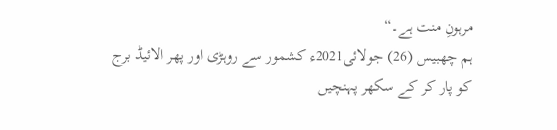مرہونِ منت ہے۔“
ہم چھبیس (26) جولائی2021ء کشمور سے روہڑی اور پھر الائیڈ برج کو پار کر کے سکھر پہنچیں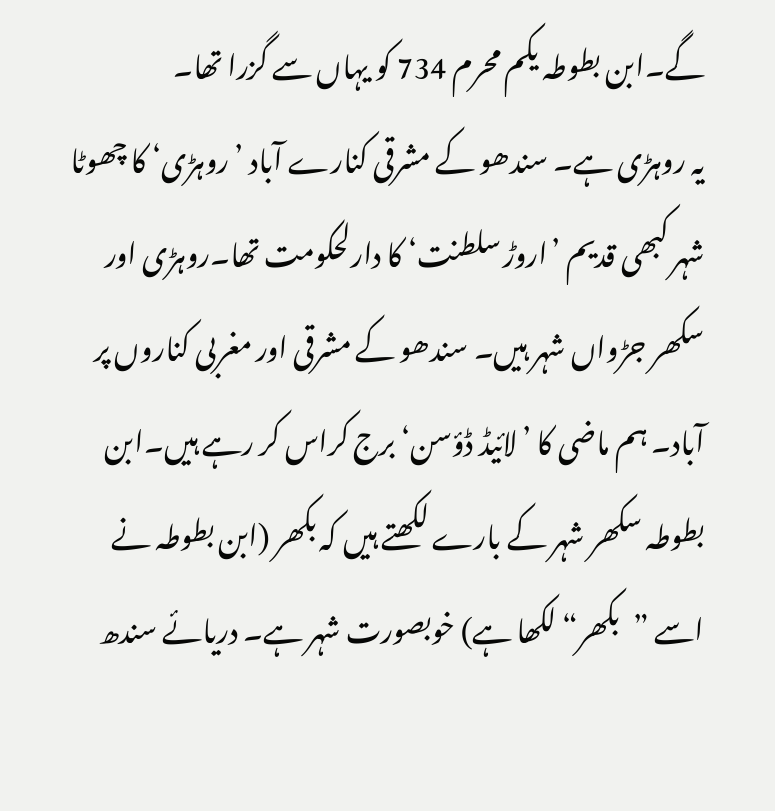گے۔ابن بطوطہ یکم محرم 734 کو یہاں سے گزرا تھا۔
یہ روہڑی ہے۔ سندھو کے مشرقی کنارے آباد ’روہڑی‘ کا چھوٹا شہر کبھی قدیم ’اروڑ سلطنت‘ کا دارلحکومت تھا۔روہڑی اور سکھر جڑواں شہر ہیں۔ سندھو کے مشرقی اور مغربی کناروں پر آباد۔ ہم ماضی کا ’لائیڈ ڈؤسن‘ برج کراس کر رہے ہیں۔ابن بطوطہ سکھر شہر کے بارے لکھتے ہیں کہ بکھر (ابن بطوطہ نے اسے ”بکھر“ لکھا ہے) خوبصورت شہر ہے۔ دریائے سندھ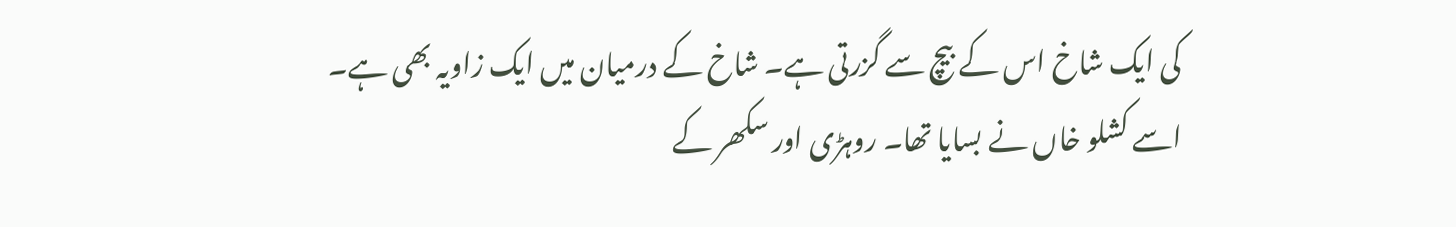کی ایک شاخ اس کے بیچ سے گزرتی ہے۔ شاخ کے درمیان میں ایک زاویہ بھی ہے۔ اسے کشلو خاں نے بسایا تھا۔ روہڑی اور سکھر کے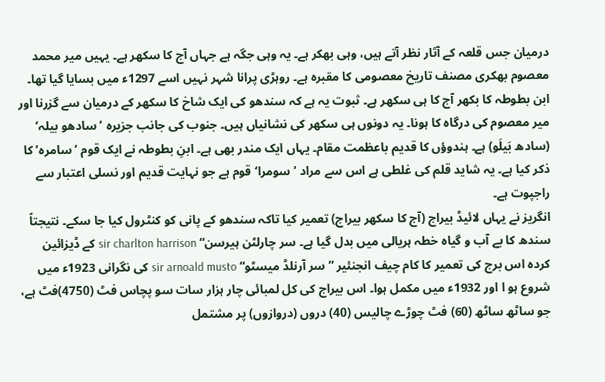درمیان جس قلعہ کے آثار نظر آتے ہیں، وہی بھکر ہے۔ یہ وہی جگہ ہے جہاں آج کا سکھر ہے۔ یہیں میر محمد معصوم بھکری مصنف تاریخ معصومی کا مقبرہ ہے۔ روہڑی پرانا شہر نہیں اسے 1297ء میں بسایا گیا تھا۔ ابن بطوطہ کا بکھر آج کا ہی سکھر ہے۔ ثبوت یہ ہے کہ سندھو کی ایک شاخ کا سکھر کے درمیان سے گزرنا اور میر معصوم کی درگاہ کا ہونا۔ یہ دونوں ہی سکھر کی نشانیاں ہیں۔ جنوب کی جانب جزیرہ ’سادھو بیلہ‘ (سادھ بَیلَو) ہے۔ ہندوؤں کا قدیم باعظمت مقام۔ یہاں ایک مندر بھی ہے۔ ابنِ بطوطہ نے ایک قوم ’سامرہ’ کا ذکر کیا ہے۔ یہ شاید قلم کی غلطی ہے اس سے مراد ’سومرا‘ قوم ہے جو نہایت قدیم اور نسلی اعتبار سے راجپوت ہے۔
انگریز نے یہاں لائیڈ بیراج (آج کا سکھر بیراج) تعمیر کیا تاکہ سندھو کے پانی کو کنٹرول کیا جا سکے۔ نتیجتاً سندھ کا بے آب و گیاہ خطہ ہریالی میں بدل گیا ہے۔ سر چارلٹن ہیرسن“ sir charlton harrison کے ڈیزائین کردہ اس برج کی تعمیر کا کام چیف انجنئیر ”سر آرنلڈ میسٹو“ sir arnoald musto کی نگرانی 1923ء میں شروع ہو ا اور 1932ء میں مکمل ہوا۔ اس بیراج کی کل لمبائی چار ہزار سات سو پچاس فٹ (4750)فٹ ہے، جو ساٹھ ساٹھ (60) فٹ چوڑے چالیس (40) دروں (دروازوں) پر مشتمل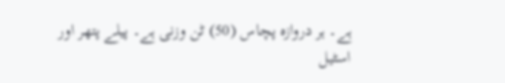ہے۔ ہر دروازہ پچاس (50) ٹن وزنی ہے۔ پیلے پتھر اور اسٹیل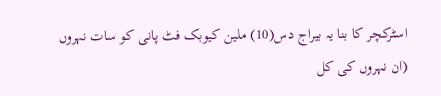اسٹرکچر کا بنا یہ بیراج دس(10) ملین کیوبک فٹ پانی کو سات نہروں (ان نہروں کی کل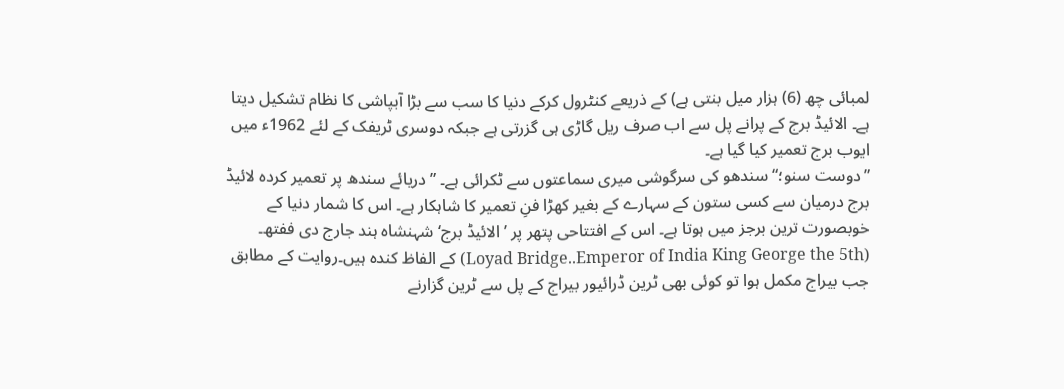لمبائی چھ (6) ہزار میل بنتی ہے) کے ذریعے کنٹرول کرکے دنیا کا سب سے بڑا آبپاشی کا نظام تشکیل دیتا ہے۔ الائیڈ برج کے پرانے پل سے اب صرف ریل گاڑی ہی گزرتی ہے جبکہ دوسری ٹریفک کے لئے 1962ء میں ایوب برج تعمیر کیا گیا ہے۔
”دوست سنو؛“ سندھو کی سرگوشی میری سماعتوں سے ٹکرائی ہے۔ ”دریائے سندھ پر تعمیر کردہ لائیڈ برج درمیان سے کسی ستون کے سہارے کے بغیر کھڑا فنِ تعمیر کا شاہکار ہے۔ اس کا شمار دنیا کے خوبصورت ترین برجز میں ہوتا ہے۔ اس کے افتتاحی پتھر پر ’الائیڈ برج‘ شہنشاہ ہند جارج دی ففتھ۔ (Loyad Bridge..Emperor of India King George the 5th) کے الفاظ کندہ ہیں۔روایت کے مطابق جب بیراج مکمل ہوا تو کوئی بھی ٹرین ڈرائیور بیراج کے پل سے ٹرین گزارنے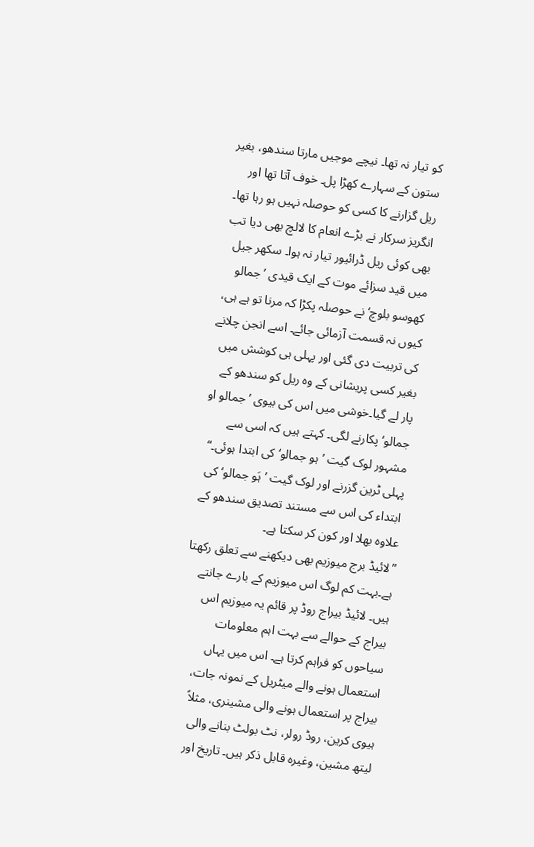کو تیار نہ تھا۔ نیچے موجیں مارتا سندھو، بغیر ستون کے سہارے کھڑا پل۔ خوف آتا تھا اور ریل گزارنے کا کسی کو حوصلہ نہیں ہو رہا تھا۔ انگریز سرکار نے بڑے انعام کا لالچ بھی دیا تب بھی کوئی ریل ڈرائیور تیار نہ ہوا۔ سکھر جیل میں قید سزائے موت کے ایک قیدی ’جمالو کھوسو بلوچ‘ نے حوصلہ پکڑا کہ مرنا تو ہے ہی، کیوں نہ قسمت آزمائی جائے۔ اسے انجن چلانے کی تربیت دی گئی اور پہلی ہی کوشش میں بغیر کسی پریشانی کے وہ ریل کو سندھو کے پار لے گیا۔خوشی میں اس کی بیوی ’جمالو او جمالو‘ پکارنے لگی۔ کہتے ہیں کہ اسی سے مشہور لوک گیت ’ہو جمالو‘ کی ابتدا ہوئی۔“ پہلی ٹرین گزرنے اور لوک گیت ’ہَو جمالو‘ کی ابتداء کی اس سے مستند تصدیق سندھو کے علاوہ بھلا اور کون کر سکتا ہے۔
”لائیڈ برج میوزیم بھی دیکھنے سے تعلق رکھتا ہے۔بہت کم لوگ اس میوزیم کے بارے جانتے ہیں۔ لائیڈ بیراج روڈ پر قائم یہ میوزیم اس بیراج کے حوالے سے بہت اہم معلومات سیاحوں کو فراہم کرتا ہے۔ اس میں یہاں استعمال ہونے والے میٹریل کے نمونہ جات، بیراج پر استعمال ہونے والی مشینری، مثلاً ہیوی کرین، روڈ رولر، نٹ بولٹ بنانے والی لیتھ مشین، وغیرہ قابل ذکر ہیں۔ تاریخ اور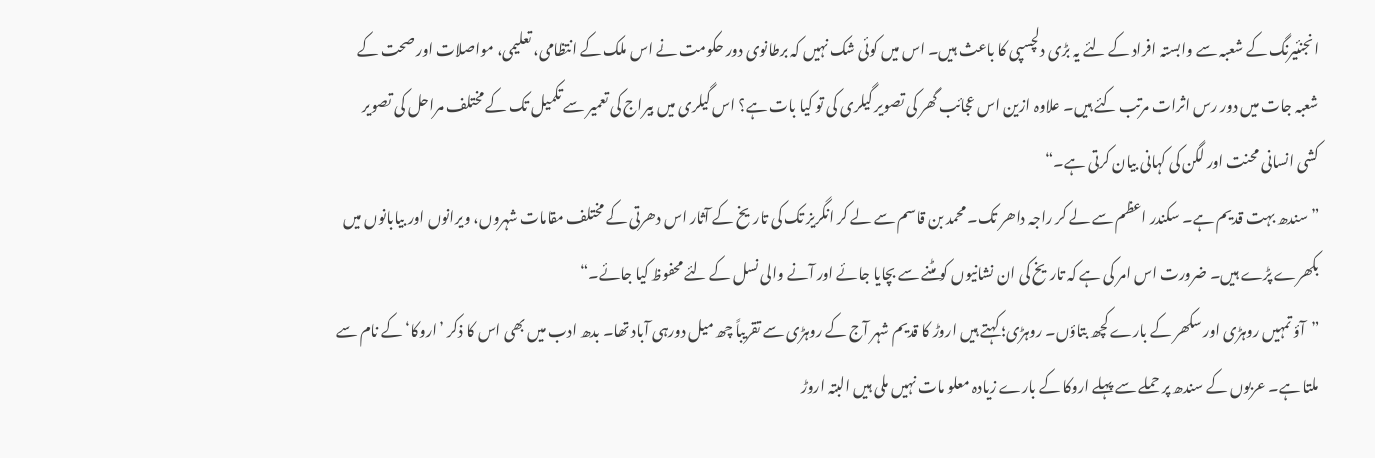انجنئیرنگ کے شعبہ سے وابستہ افراد کے لئے یہ بڑی دلچسپی کا باعث ہیں۔ اس میں کوئی شک نہیں کہ برطانوی دور حکومت نے اس ملک کے انتظامی، تعلیمی، مواصلات اور صحت کے شعبہ جات میں دور رس اثرات مرتب کئے ہیں۔ علاوہ ازین اس عجائب گھر کی تصویر گیلری کی تو کیا بات ہے؟ اس گیلری میں بیراج کی تعمیر سے تکمیل تک کے مختلف مراحل کی تصویر کشی انسانی محنت اور لگن کی کہانی بیان کرتی ہے۔“
”سندھ بہت قدیم ہے۔ سکندر اعظم سے لے کر راجہ داھر تک۔ محمد بن قاسم سے لے کر انگریز تک کی تاریخ کے آثار اس دھرتی کے مختلف مقامات شہروں، ویرانوں اور بیابانوں میں بکھرے پڑے ہیں۔ ضرورت اس امر کی ہے کہ تاریخ کی ان نشانیوں کو مٹنے سے بچایا جائے اور آنے والی نسل کے لئے محفوظ کیا جائے۔“
”آؤ تمہیں روہڑی اور سکھر کے بارے کچھ بتاؤں۔ روہڑی؛ کہتے ہیں اروڑ کا قدیم شہر آج کے روہڑی سے تقریباً چھ میل دورہی آباد تھا۔ بدھ ادب میں بھی اس کا ذکر ’اروکا‘ کے نام سے ملتا ہے۔ عربوں کے سندھ پر حملے سے پہلے اروکا کے بارے زیادہ معلو مات نہیں ملی ہیں البتہ اروڑ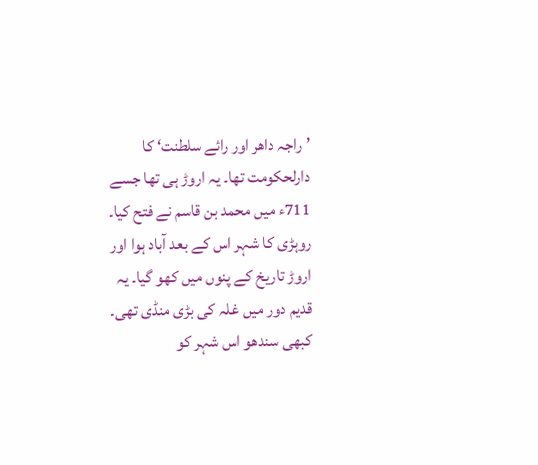’راجہ داھر اور رائے سلطنت‘ کا دارلحکومت تھا۔ یہ اروڑ ہی تھا جسے 711ء میں محمد بن قاسم نے فتح کیا۔ روہڑی کا شہر اس کے بعد آباد ہوا اور اروڑ تاریخ کے پنوں میں کھو گیا۔ یہ قدیم دور میں غلہ کی بڑی منڈی تھی۔ کبھی سندھو اس شہر کو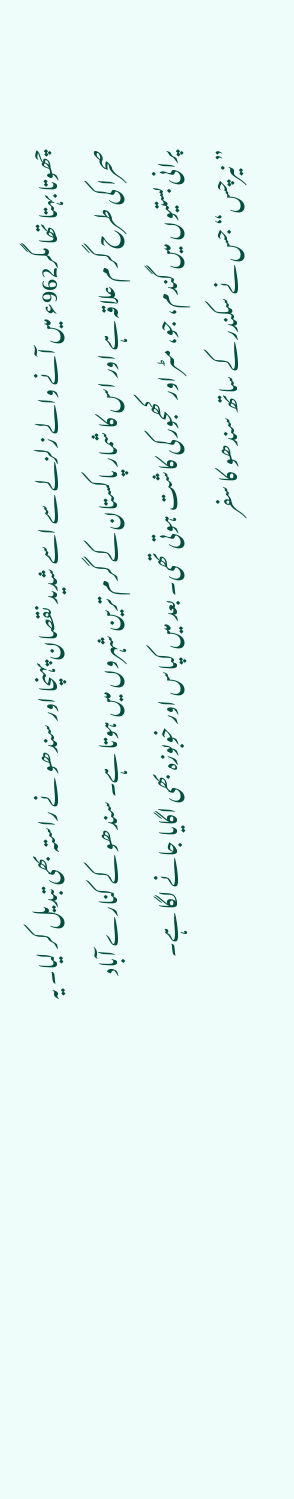چھوتا بہتا تھا مگر962ء میں آنے والے زلزلے سے اسے شدید نقصان پہنچا اور سندھو نے راستہ بھی تبدیل کر لیا۔ یہ صحرا کی طرح گرم علاقہ ہے اور اس کا شمار پاکستان کے گرم ترین شہروں میں ہوتا ہے۔ سندھو کے کنارے آباد پرانی بستیوں میں گندم، جو، مٹر اور کھجور کی کاشت ہوتی تھی۔ بعد میں کپاس اور خوبوزہ بھی اگایا جانے لگا ہے۔
”نیرچس“ جس نے سکندر کے ساتھ سندھو کا سفر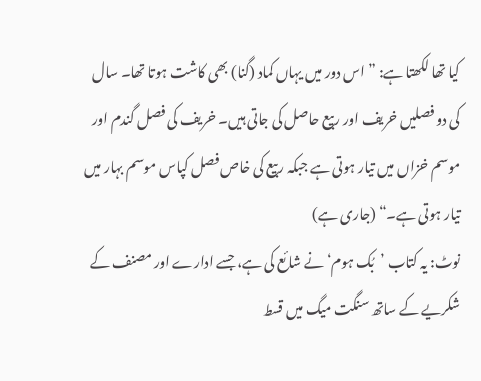کیا تھا لکھتا ہے: ”اس دور میں یہاں کماد (گنا) بھی کاشت ہوتا تھا۔ سال کی دو فصلیں خریف اور ربیع حاصل کی جاتی ہیں۔ خریف کی فصل گندم اور موسم خزاں میں تیار ہوتی ہے جبکہ ربیع کی خاص فصل کپاس موسم بہار میں تیار ہوتی ہے۔“ (جاری ہے)
نوٹ: یہ کتاب ’بُک ہوم‘ نے شائع کی ہے، جسے ادارے اور مصنف کے شکریے کے ساتھ سنگت میگ میں قسط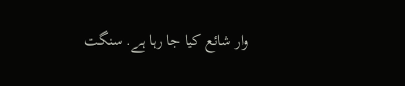وار شائع کیا جا رہا ہے. سنگت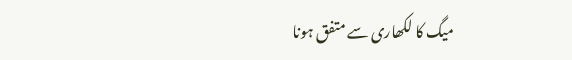میگ کا لکھاری سے متفق ہونا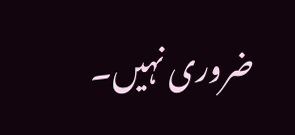ضروری نہیں۔